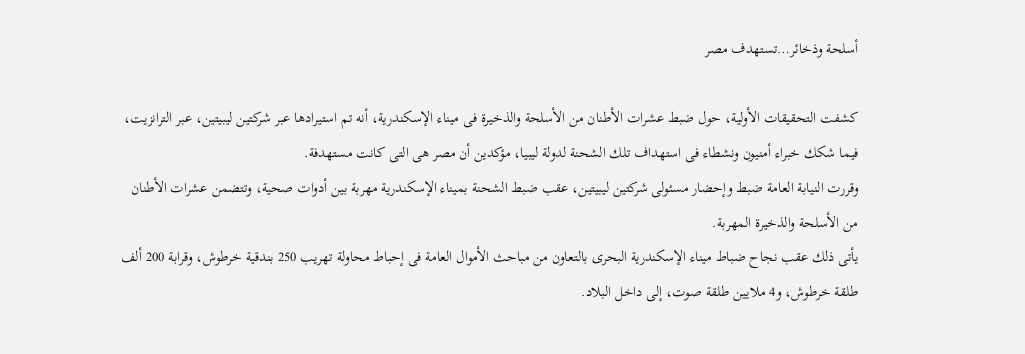أسلحة وذخائر…تستهدف مصر

كشفت التحقيقات الأولية، حول ضبط عشرات الأطنان من الأسلحة والذخيرة فى ميناء الإسكندرية، أنه تم استيرادها عبر شركتين ليبيتين، عبر الترانزيت، فيما شكك خبراء أمنيون ونشطاء فى استهداف تلك الشحنة لدولة ليبيا، مؤكدين أن مصر هى التى كانت مستهدفة.
وقررت النيابة العامة ضبط وإحضار مسئولى شركتين ليبيتين، عقب ضبط الشحنة بميناء الإسكندرية مهربة بين أدوات صحية، وتتضمن عشرات الأطنان من الأسلحة والذخيرة المهربة.
يأتى ذلك عقب نجاح ضباط ميناء الإسكندرية البحرى بالتعاون من مباحث الأموال العامة فى إحباط محاولة تهريب 250 بندقية خرطوش، وقرابة 200 ألف طلقة خرطوش، و4 ملايين طلقة صوت، إلى داخل البلاد.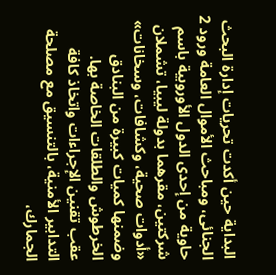البداية حين أكدت تحريات إدارة البحث الجنائى، ومباحث الأموال العامة ورود 2 حاوية من إحدى الدول الأوروبية باسم شركتين، مقرهما بدولة ليبيا، تشملان «أدوات صحية، وكشافات، وسخانات» وضمنها كميات كبيرة من البنادق الخرطوش والطلقات الخاصة بها.
عقب تقنين الإجراءات واتخاذ كافة التدابير الأمنية، بالتنسيق مع مصلحة الجمارك،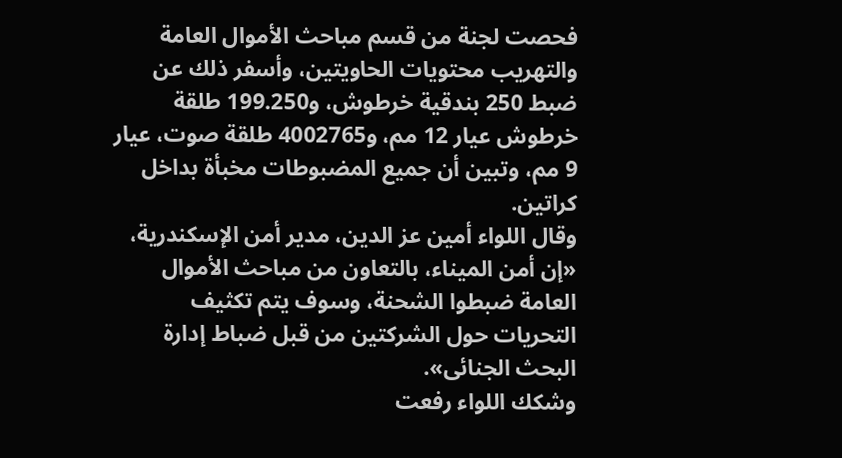فحصت لجنة من قسم مباحث الأموال العامة والتهريب محتويات الحاويتين، وأسفر ذلك عن ضبط 250 بندقية خرطوش، و199.250 طلقة خرطوش عيار 12 مم، و4002765 طلقة صوت، عيار 9 مم، وتبين أن جميع المضبوطات مخبأة بداخل كراتين.
وقال اللواء أمين عز الدين، مدير أمن الإسكندرية، «إن أمن الميناء، بالتعاون من مباحث الأموال العامة ضبطوا الشحنة، وسوف يتم تكثيف التحريات حول الشركتين من قبل ضباط إدارة البحث الجنائى».
وشكك اللواء رفعت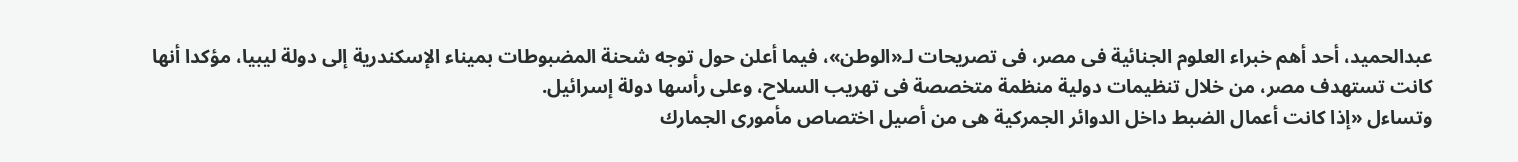عبدالحميد، أحد أهم خبراء العلوم الجنائية فى مصر، فى تصريحات لـ«الوطن»، فيما أعلن حول توجه شحنة المضبوطات بميناء الإسكندرية إلى دولة ليبيا، مؤكدا أنها كانت تستهدف مصر، من خلال تنظيمات دولية منظمة متخصصة فى تهريب السلاح، وعلى رأسها دولة إسرائيل.
وتساءل «إذا كانت أعمال الضبط داخل الدوائر الجمركية هى من أصيل اختصاص مأمورى الجمارك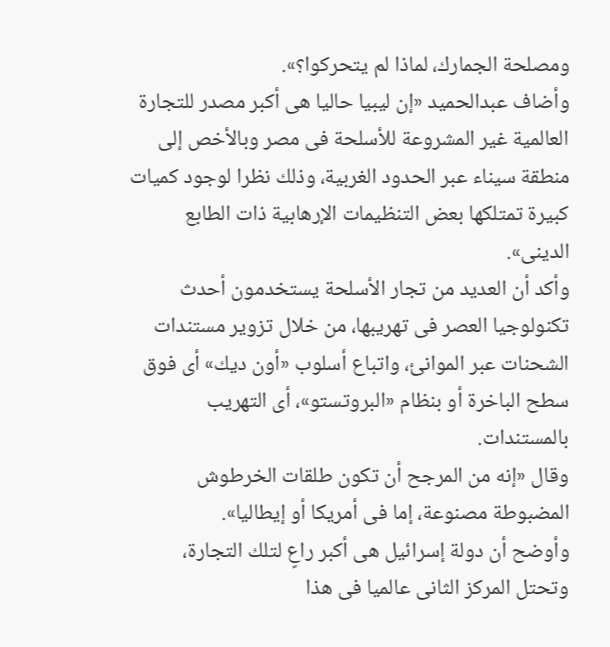ومصلحة الجمارك، لماذا لم يتحركوا؟».
وأضاف عبدالحميد «إن ليبيا حاليا هى أكبر مصدر للتجارة العالمية غير المشروعة للأسلحة فى مصر وبالأخص إلى منطقة سيناء عبر الحدود الغربية، وذلك نظرا لوجود كميات كبيرة تمتلكها بعض التنظيمات الإرهابية ذات الطابع الدينى».
وأكد أن العديد من تجار الأسلحة يستخدمون أحدث تكنولوجيا العصر فى تهريبها، من خلال تزوير مستندات الشحنات عبر الموانئ، واتباع أسلوب «أون ديك» أى فوق سطح الباخرة أو بنظام «البروتستو»، أى التهريب بالمستندات.
وقال «إنه من المرجح أن تكون طلقات الخرطوش المضبوطة مصنوعة، إما فى أمريكا أو إيطاليا».
وأوضح أن دولة إسرائيل هى أكبر راعٍ لتلك التجارة، وتحتل المركز الثانى عالميا فى هذا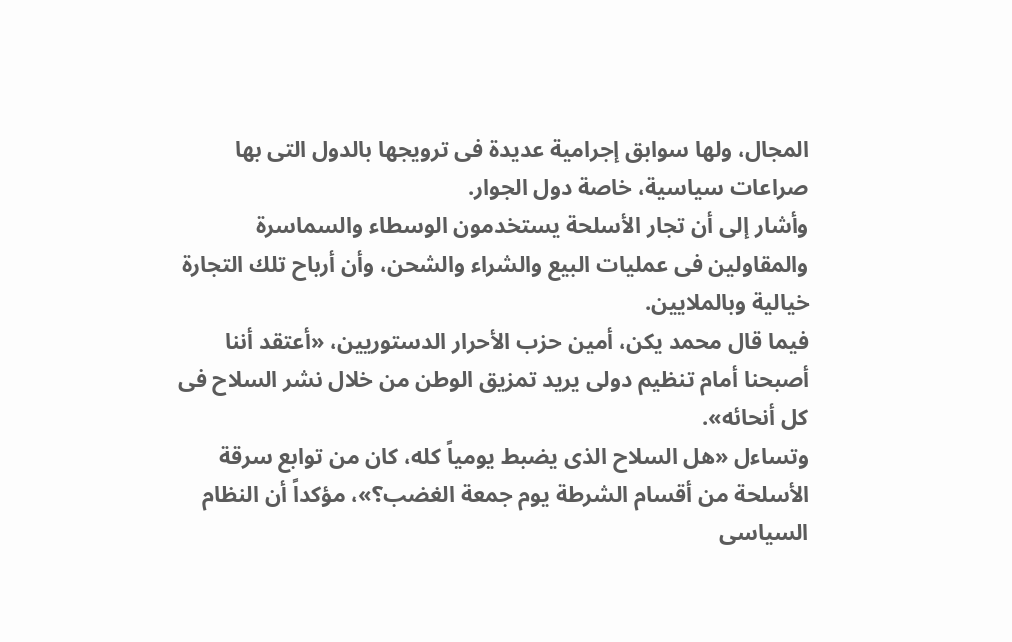المجال، ولها سوابق إجرامية عديدة فى ترويجها بالدول التى بها صراعات سياسية، خاصة دول الجوار.
وأشار إلى أن تجار الأسلحة يستخدمون الوسطاء والسماسرة والمقاولين فى عمليات البيع والشراء والشحن، وأن أرباح تلك التجارة خيالية وبالملايين.
فيما قال محمد يكن، أمين حزب الأحرار الدستوريين، «أعتقد أننا أصبحنا أمام تنظيم دولى يريد تمزيق الوطن من خلال نشر السلاح فى كل أنحائه».
وتساءل «هل السلاح الذى يضبط يومياً كله، كان من توابع سرقة الأسلحة من أقسام الشرطة يوم جمعة الغضب؟»، مؤكداً أن النظام السياسى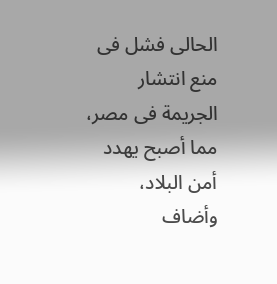الحالى فشل فى منع انتشار الجريمة فى مصر، مما أصبح يهدد أمن البلاد، وأضاف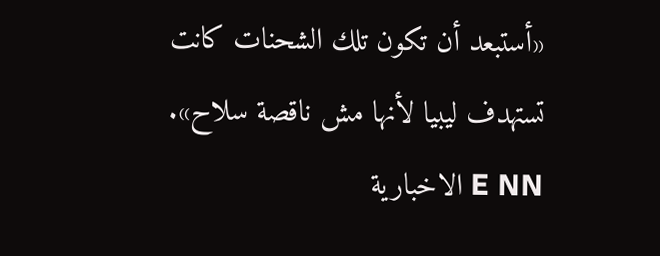«أستبعد أن تكون تلك الشحنات كانت تستهدف ليبيا لأنها مش ناقصة سلاح».
E NN الاخبارية